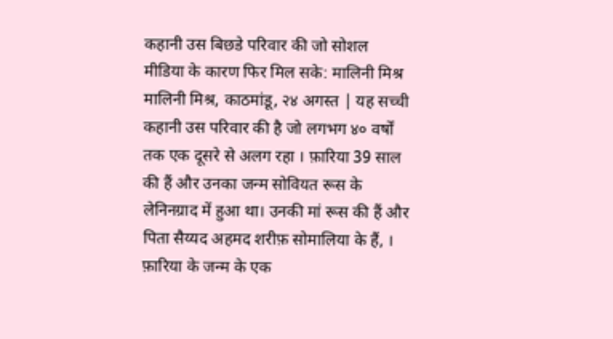कहानी उस बिछडे परिवार की जो सोशल मीडिया के कारण फिर मिल सके: मालिनी मिश्र
मालिनी मिश्र, काठमांडू, २४ अगस्त | यह सच्ची कहानी उस परिवार की है जो लगभग ४० वर्षों तक एक दूसरे से अलग रहा । फ़ारिया 39 साल की हैं और उनका जन्म सोवियत रूस के लेनिनग्राद में हुआ था। उनकी मां रूस की हैं और पिता सैय्यद अहमद शरीफ़ सोमालिया के हैं, ।
फ़ारिया के जन्म के एक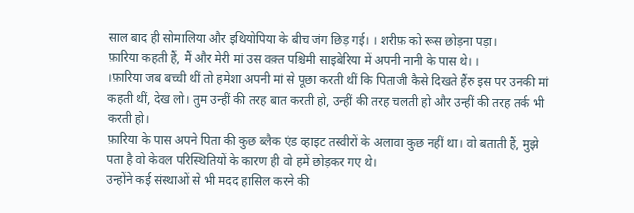साल बाद ही सोमालिया और इथियोपिया के बीच जंग छिड़ गई। । शरीफ़ को रूस छोड़ना पड़ा।
फ़ारिया कहती हैं, मैं और मेरी मां उस वक़्त पश्चिमी साइबेरिया में अपनी नानी के पास थे। ।
।फ़ारिया जब बच्ची थीं तो हमेशा अपनी मां से पूछा करती थीं कि पिताजी कैसे दिखते हैंरु इस पर उनकी मां कहती थीं, देख लो। तुम उन्हीं की तरह बात करती हो, उन्हीं की तरह चलती हो और उन्हीं की तरह तर्क भी करती हो।
फ़ारिया के पास अपने पिता की कुछ ब्लैक एंड व्हाइट तस्वीरों के अलावा कुछ नहीं था। वो बताती हैं, मुझे पता है वो केवल परिस्थितियों के कारण ही वो हमें छोड़कर गए थे।
उन्होंने कई संस्थाओं से भी मदद हासिल करने की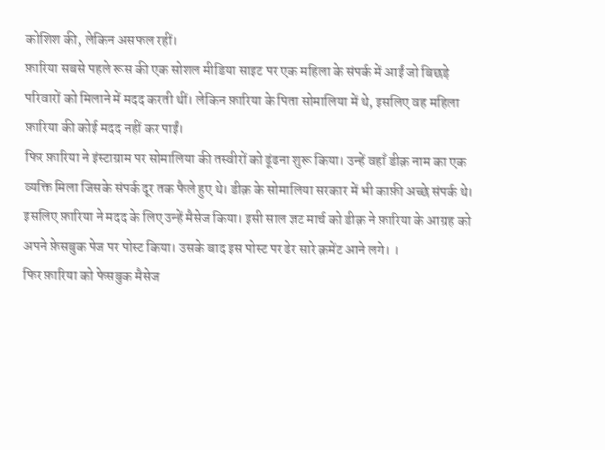कोशिश की, लेकिन असफल रहीं।
फ़ारिया सबसे पहले रूस की एक सोशल मीडिया साइट पर एक महिला के संपर्क में आईं जो बिछड़े परिवारों को मिलाने में मदद करती थीं। लेकिन फ़ारिया के पिता सोमालिया में थे, इसलिए वह महिला फ़ारिया की कोई मदद नहीं कर पाईं।
फिर फ़ारिया ने इंस्टाग्राम पर सोमालिया की तस्वीरों को ढूंढना शुरू किया। उन्हें वहाँ डीक़ नाम का एक व्यक्ति मिला जिसके संपर्क दूर तक फैले हुए थे। डीक़ के सोमालिया सरकार में भी काफ़ी अच्छे संपर्क थे। इसलिए फ़ारिया ने मदद के लिए उन्हें मैसेज किया। इसी साल ज्ञट मार्च को डीक़ ने फ़ारिया के आग्रह को अपने फ़ेसबुक पेज पर पोस्ट किया। उसके बाद इस पोस्ट पर ढेर सारे क़मेंट आने लगे। ।
फिर फ़ारिया को फेसबुक मैसेज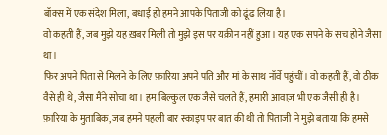बॉक्स में एक संदेश मिला, बधाई हो हमने आपके पिताजी को ढूंढ लिया है।
वो कहती हैं, जब मुझे यह ख़बर मिली तो मुझे इस पर यक़ीन नहीं हुआ। यह एक सपने के सच होने जैसा था।
फिर अपने पिता से मिलने के लिए फ़ारिया अपने पति और मां के साथ नॉर्वे पहुंचीं। वो कहती हैं, वो ठीक वैसे ही थे, जैसा मैंने सोचा था। हम बिल्कुल एक जैसे चलते हैं, हमारी आवाज़ भी एक जैसी ही है।
फ़ारिया के मुताबिक, जब हमने पहली बार स्काइप पर बात की थी तो पिताजी ने मुझे बताया कि हमसे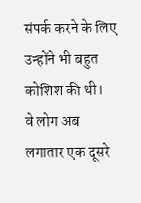संपर्क करने के लिए उन्होंने भी बहुत कोशिश की थी।
वे लोग अब लगातार एक दूसरे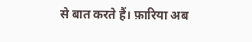से बात करते हैं। फ़ारिया अब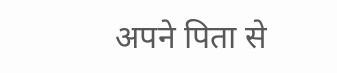अपने पिता से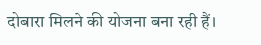दोबारा मिलने की योजना बना रही हैं।